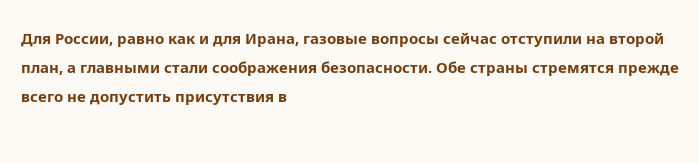Для России, равно как и для Ирана, газовые вопросы сейчас отступили на второй план, а главными стали соображения безопасности. Обе страны стремятся прежде всего не допустить присутствия в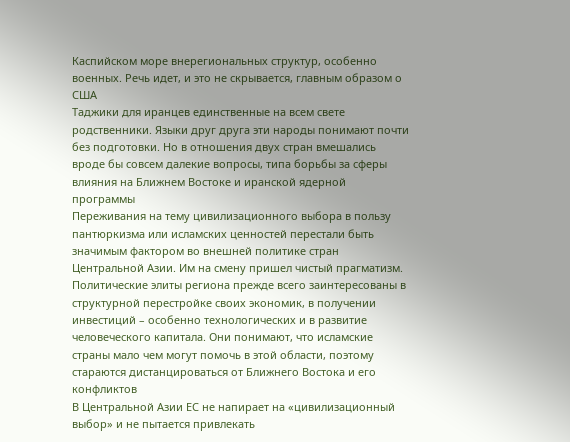Каспийском море внерегиональных структур, особенно военных. Речь идет, и это не скрывается, главным образом о США
Таджики для иранцев единственные на всем свете родственники. Языки друг друга эти народы понимают почти без подготовки. Но в отношения двух стран вмешались вроде бы совсем далекие вопросы, типа борьбы за сферы влияния на Ближнем Востоке и иранской ядерной программы
Переживания на тему цивилизационного выбора в пользу пантюркизма или исламских ценностей перестали быть значимым фактором во внешней политике стран Центральной Азии. Им на смену пришел чистый прагматизм. Политические элиты региона прежде всего заинтересованы в структурной перестройке своих экономик, в получении инвестиций – особенно технологических и в развитие человеческого капитала. Они понимают, что исламские страны мало чем могут помочь в этой области, поэтому стараются дистанцироваться от Ближнего Востока и его конфликтов
В Центральной Азии ЕС не напирает на «цивилизационный выбор» и не пытается привлекать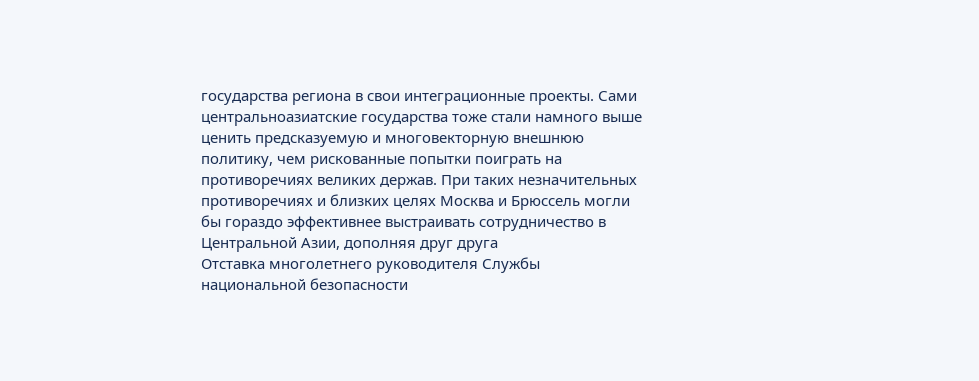государства региона в свои интеграционные проекты. Сами центральноазиатские государства тоже стали намного выше ценить предсказуемую и многовекторную внешнюю политику, чем рискованные попытки поиграть на противоречиях великих держав. При таких незначительных противоречиях и близких целях Москва и Брюссель могли бы гораздо эффективнее выстраивать сотрудничество в Центральной Азии, дополняя друг друга
Отставка многолетнего руководителя Службы национальной безопасности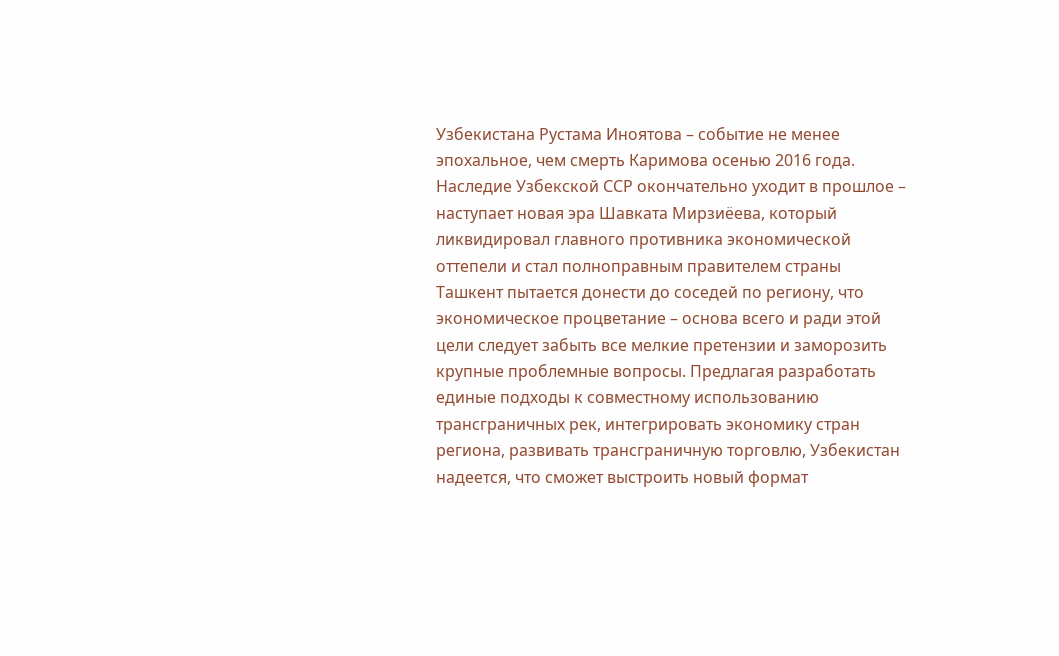Узбекистана Рустама Иноятова – событие не менее эпохальное, чем смерть Каримова осенью 2016 года. Наследие Узбекской ССР окончательно уходит в прошлое – наступает новая эра Шавката Мирзиёева, который ликвидировал главного противника экономической оттепели и стал полноправным правителем страны
Ташкент пытается донести до соседей по региону, что экономическое процветание – основа всего и ради этой цели следует забыть все мелкие претензии и заморозить крупные проблемные вопросы. Предлагая разработать единые подходы к совместному использованию трансграничных рек, интегрировать экономику стран региона, развивать трансграничную торговлю, Узбекистан надеется, что сможет выстроить новый формат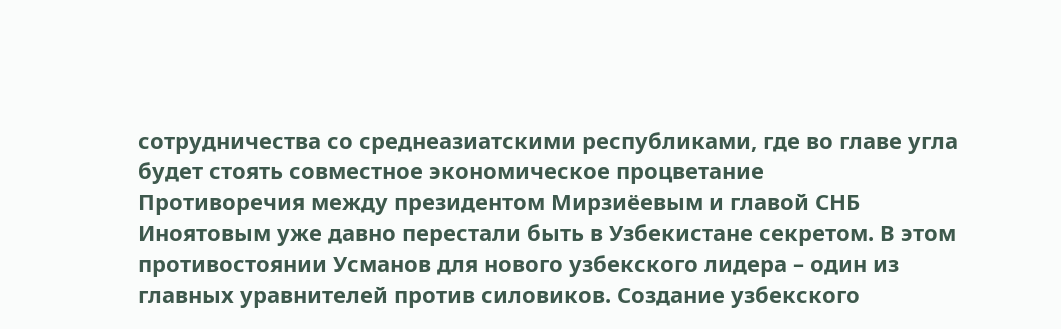сотрудничества со среднеазиатскими республиками, где во главе угла будет стоять совместное экономическое процветание
Противоречия между президентом Мирзиёевым и главой СНБ Иноятовым уже давно перестали быть в Узбекистане секретом. В этом противостоянии Усманов для нового узбекского лидера – один из главных уравнителей против силовиков. Создание узбекского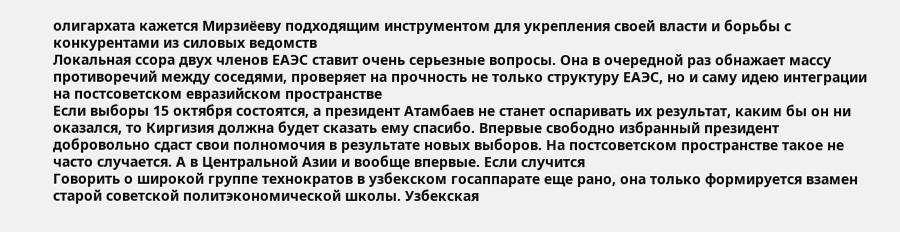олигархата кажется Мирзиёеву подходящим инструментом для укрепления своей власти и борьбы с конкурентами из силовых ведомств
Локальная ссора двух членов ЕАЭС ставит очень серьезные вопросы. Она в очередной раз обнажает массу противоречий между соседями, проверяет на прочность не только структуру ЕАЭС, но и саму идею интеграции на постсоветском евразийском пространстве
Если выборы 15 октября состоятся, а президент Атамбаев не станет оспаривать их результат, каким бы он ни оказался, то Киргизия должна будет сказать ему спасибо. Впервые свободно избранный президент добровольно сдаст свои полномочия в результате новых выборов. На постсоветском пространстве такое не часто случается. А в Центральной Азии и вообще впервые. Если случится
Говорить о широкой группе технократов в узбекском госаппарате еще рано, она только формируется взамен старой советской политэкономической школы. Узбекская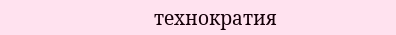технократия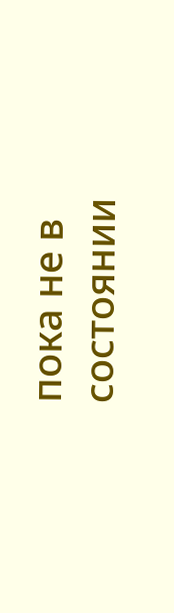пока не в состоянии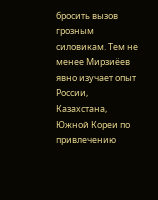бросить вызов грозным силовикам. Тем не менее Мирзиёев явно изучает опыт России, Казахстана, Южной Кореи по привлечению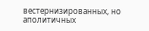вестернизированных, но аполитичных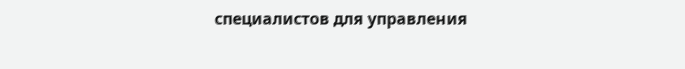специалистов для управления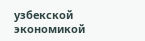узбекской экономикой